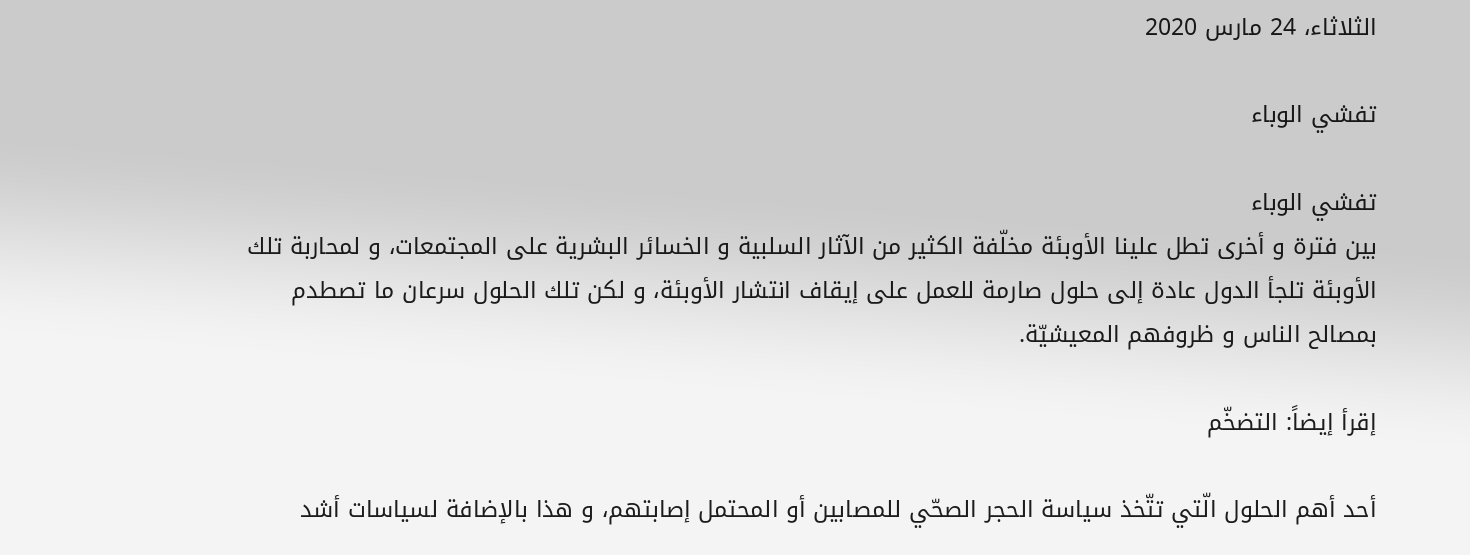الثلاثاء، 24 مارس 2020

تفشي الوباء

تفشي الوباء
بين فترة و أخرى تطل علينا الأوبئة مخلّفة الكثير من الآثار السلبية و الخسائر البشرية على المجتمعات، و لمحاربة تلك الأوبئة تلجأ الدول عادة إلى حلول صارمة للعمل على إيقاف انتشار الأوبئة، و لكن تلك الحلول سرعان ما تصطدم بمصالح الناس و ظروفهم المعيشيّة.

إقرأ إيضاً: التضخّم

أحد أهم الحلول الّتي تتّخذ سياسة الحجر الصحّي للمصابين أو المحتمل إصابتهم، و هذا بالإضافة لسياسات أشد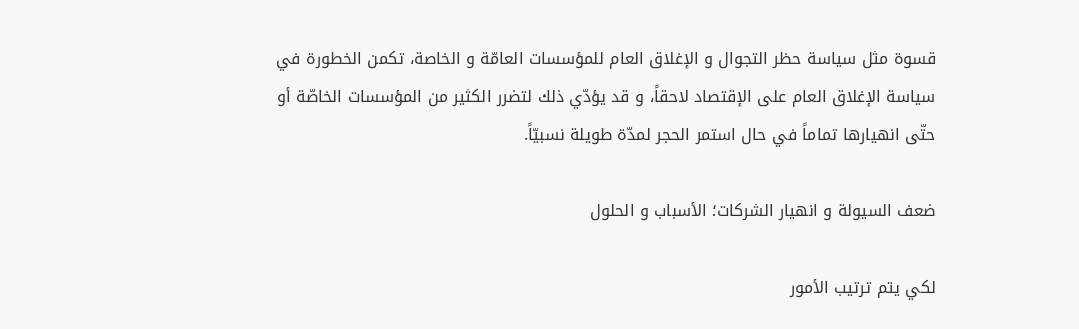قسوة مثل سياسة حظر التجوال و الإغلاق العام للمؤسسات العامّة و الخاصة، تكمن الخطورة في سياسة الإغلاق العام على الإقتصاد لاحقاً، و قد يؤدّي ذلك لتضرر الكثير من المؤسسات الخاصّة أو حتّى انهيارها تماماً في حال استمر الحجر لمدّة طويلة نسبيّاً.

ضعف السيولة و انهيار الشركات؛ الأسباب و الحلول

لكي يتم ترتيب الأمور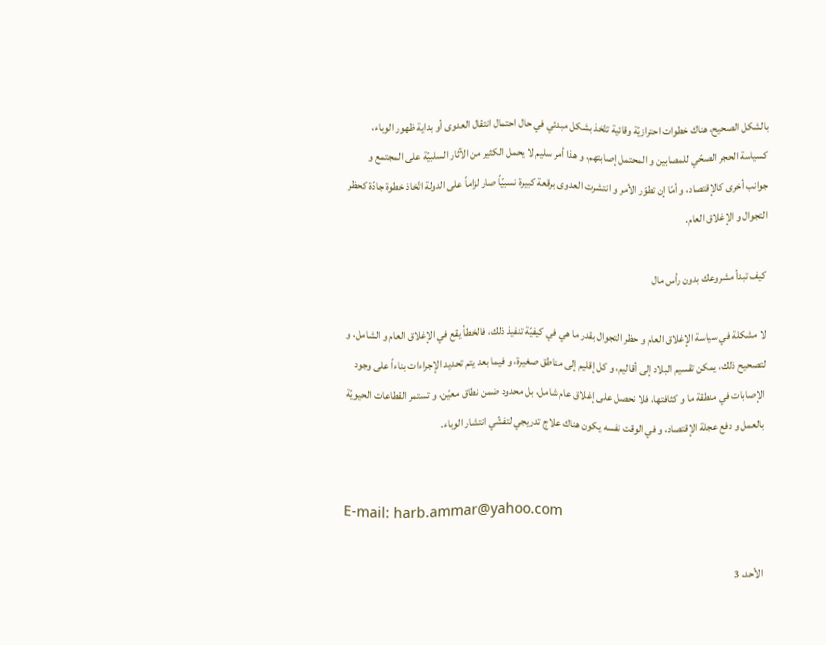بالشكل الصحيح، هناك خطوات احترازيّة وقائية تتّخذ بشكل مبدئي في حال احتمال انتقال العدوى أو بداية ظهور الوباء، كسياسة الحجر الصحّي للمصابين و المحتمل إصابتهم، و هذا أمر سليم لا يحمل الكثير من الآثار السلبيّة على المجتمع و جوانب أخرى كالإقتصاد، و أمّا إن تطوّر الأمر و انتشرت العدوى برقعة كبيرة نسبيّاً صار لزاماً على الدولة اتّخاذ خطوة جادّة كحظر التجوال و الإغلاق العام.

كيف تبدأ مشروعك بدون رأس مال

لا مشكلة في سياسة الإغلاق العام و حظر التجوال بقدر ما هي في كيفيّة تنفيذ ذلك، فالخطأ يقع في الإغلاق العام و الشامل، و لتصحيح ذلك، يمكن تقسيم البلاد إلى أقاليم، و كل إقليم إلى مناطق صغيرة، و فيما بعد يتم تحديد الإجراءات بناءاً على وجود الإصابات في منطقة ما و كثافتها، فلا نحصل على إغلاق عام شامل، بل محدود ضمن نطاق معيّن، و تستمر القطاعات الحيويّة بالعمل و دفع عجلة الإقتصاد، و في الوقت نفسه يكون هناك علاج تدريجي لتفشّي انتشار الوباء.


E-mail: harb.ammar@yahoo.com

الأحد، 3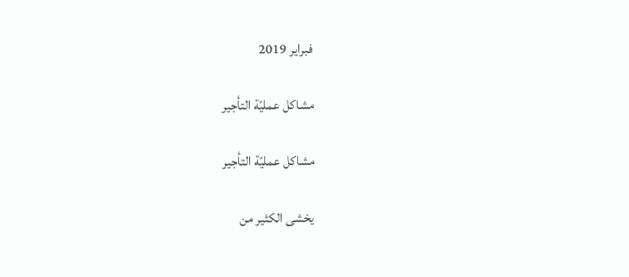فبراير 2019

مشاكل عمليّة التأجير

مشاكل عمليّة التأجير

يخشى الكثير من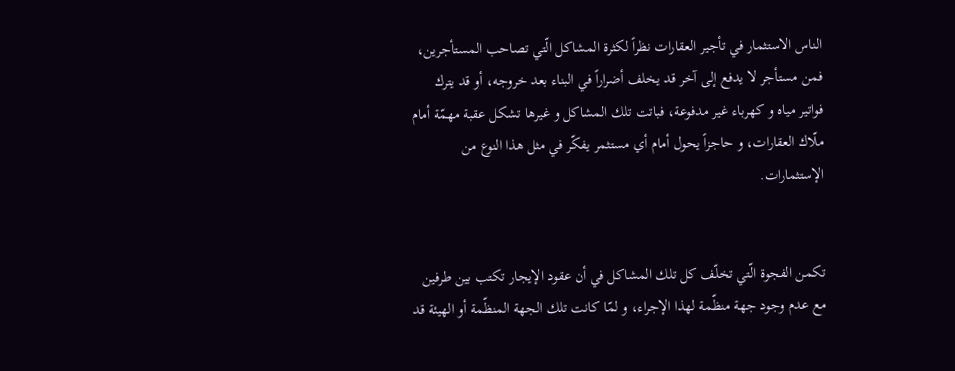الناس الاستثمار في تأجير العقارات نظراً لكثرة المشاكل الّتي تصاحب المستأجرين، فمن مستأجر لا يدفع إلى آخر قد يخلف أضراراً في البناء بعد خروجه، أو قد يترك فواتير مياه و كهرباء غير مدفوعة، فباتت تلك المشاكل و غيرها تشكل عقبة مهمّة أمام ملّاك العقارات، و حاجزاً يحول أمام أي مستثمر يفكّر في مثل هذا النوع من الإستثمارات.


تكمن الفجوة الّتي تخلّف كل تلك المشاكل في أن عقود الإيجار تكتب بين طرفين مع عدم وجود جهة منظّمة لهذا الإجراء، و لمّا كانت تلك الجهة المنظّمة أو الهيئة قد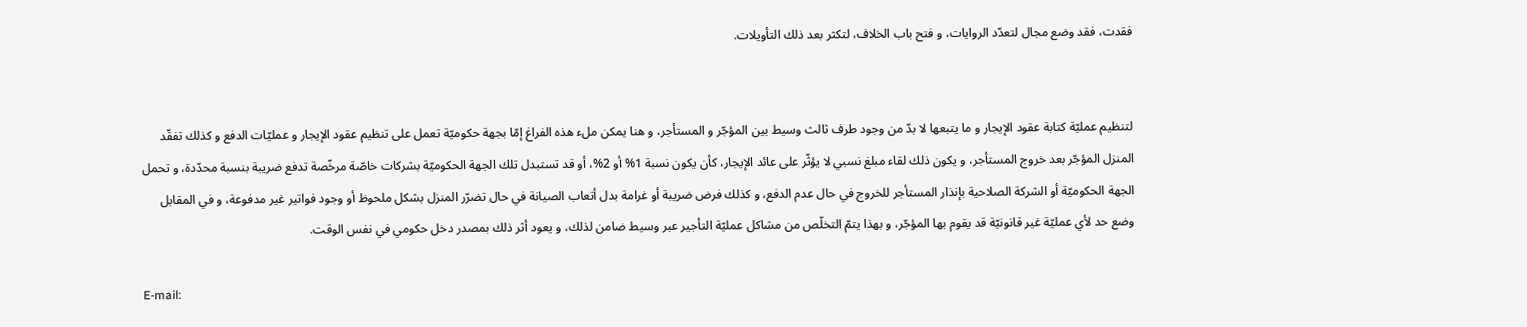فقدت، فقد وضع مجال لتعدّد الروايات، و فتح باب الخلاف، لتكثر بعد ذلك التأويلات.


لتنظيم عمليّة كتابة عقود الإيجار و ما يتبعها لا بدّ من وجود طرف ثالث وسيط بين المؤجّر و المستأجر، و هنا يمكن ملء هذه الفراغ إمّا بجهة حكوميّة تعمل على تنظيم عقود الإيجار و عمليّات الدفع و كذلك تفقّد المنزل المؤجّر بعد خروج المستأجر، و يكون ذلك لقاء مبلغ نسبي لا يؤثّر على عائد الإيجار، كأن يكون نسبة 1% أو 2%، أو قد تستبدل تلك الجهة الحكوميّة بشركات خاصّة مرخّصة تدفع ضريبة بنسبة محدّدة، و تحمل الجهة الحكوميّة أو الشركة الصلاحية بإنذار المستأجر للخروج في حال عدم الدفع، و كذلك فرض ضريبة أو غرامة بدل أتعاب الصيانة في حال تضرّر المنزل بشكل ملحوظ أو وجود فواتير غير مدفوعة، و في المقابل وضع حد لأي عمليّة غير قانونيّة قد يقوم بها المؤجّر، و بهذا يتمّ التخلّص من مشاكل عمليّة التأجير عبر وسيط ضامن لذلك، و يعود أثر ذلك بمصدر دخل حكومي في نفس الوقت.

E-mail: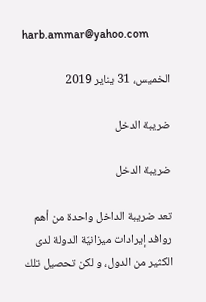harb.ammar@yahoo.com

الخميس، 31 يناير 2019

ضريبة الدخل

ضريبة الدخل

تعد ضريبة الداخل واحدة من أهم روافد إيرادات ميزانيّة الدولة لدى الكثير من الدول، و لكن تحصيل تلك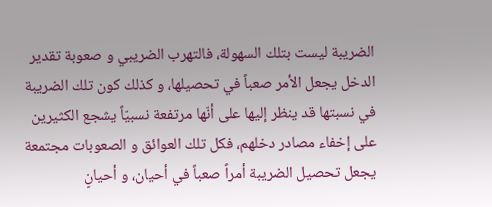الضريبة ليست بتلك السهولة، فالتهرب الضريبي و صعوبة تقدير الدخل يجعل الأمر صعباً في تحصيلها، و كذلك كون تلك الضريبة في نسبتها قد ينظر إليها على أنّها مرتفعة نسبيّاً يشجع الكثيرين على إخفاء مصادر دخلهم، فكل تلك العوائق و الصعوبات مجتمعة يجعل تحصيل الضريبة أمراً صعباً في أحيان، و أحيانٍ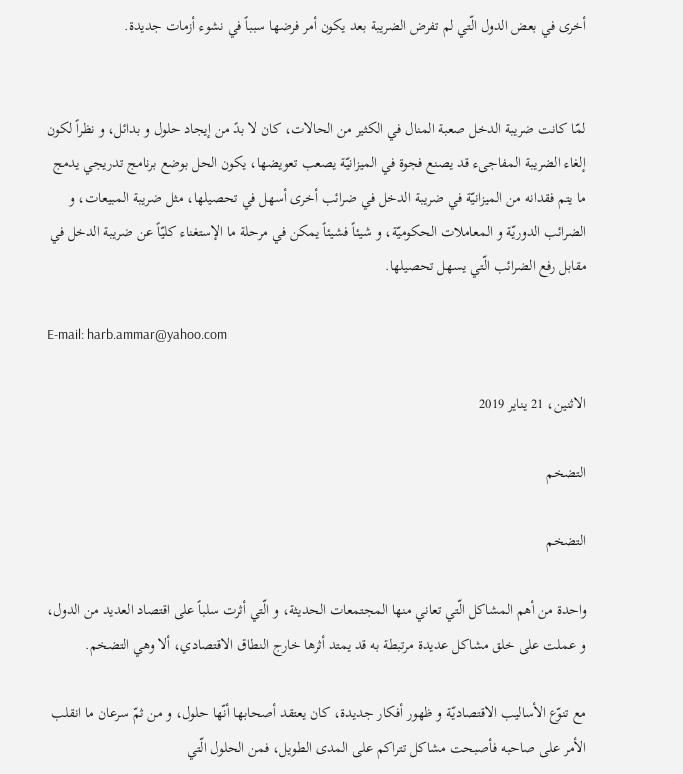أخرى في بعض الدول الّتي لم تفرض الضريبة بعد يكون أمر فرضها سبباً في نشوء أزمات جديدة.


لمّا كانت ضريبة الدخل صعبة المنال في الكثير من الحالات، كان لا بدً من إيجاد حلول و بدائل، و نظراً لكون إلغاء الضريبة المفاجىء قد يصنع فجوة في الميزانيّة يصعب تعويضها، يكون الحل بوضع برنامج تدريجي يدمج ما يتم فقدانه من الميزانيّة في ضريبة الدخل في ضرائب أخرى أسهل في تحصيلها، مثل ضريبة المبيعات، و الضرائب الدوريّة و المعاملات الحكوميّة، و شيئاً فشيئاً يمكن في مرحلة ما الإستغناء كليّاً عن ضريبة الدخل في مقابل رفع الضرائب الّتي يسهل تحصيلها.

E-mail: harb.ammar@yahoo.com

الاثنين، 21 يناير 2019

التضخم

التضخم

واحدة من أهم المشاكل الّتي تعاني منها المجتمعات الحديثة، و الّتي أثرت سلباً على اقتصاد العديد من الدول، و عملت على خلق مشاكل عديدة مرتبطة به قد يمتد أثرها خارج النطاق الاقتصادي، ألا وهي التضخم.

مع تنوّع الأساليب الاقتصاديّة و ظهور أفكار جديدة، كان يعتقد أصحابها أنّها حلول، و من ثمّ سرعان ما انقلب الأمر على صاحبه فأصبحت مشاكل تتراكم على المدى الطويل، فمن الحلول الّتي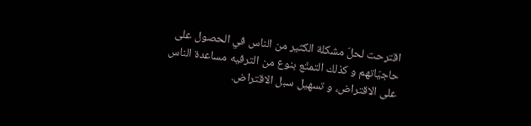اقترحت لحلّ مشكلة الكثير من الناس في الحصول على حاجيّاتهم و كذلك التمتّع بنوع من الترفيه مساعدة الناس على الاقتراض، و تسهيل سبل الاقتراض.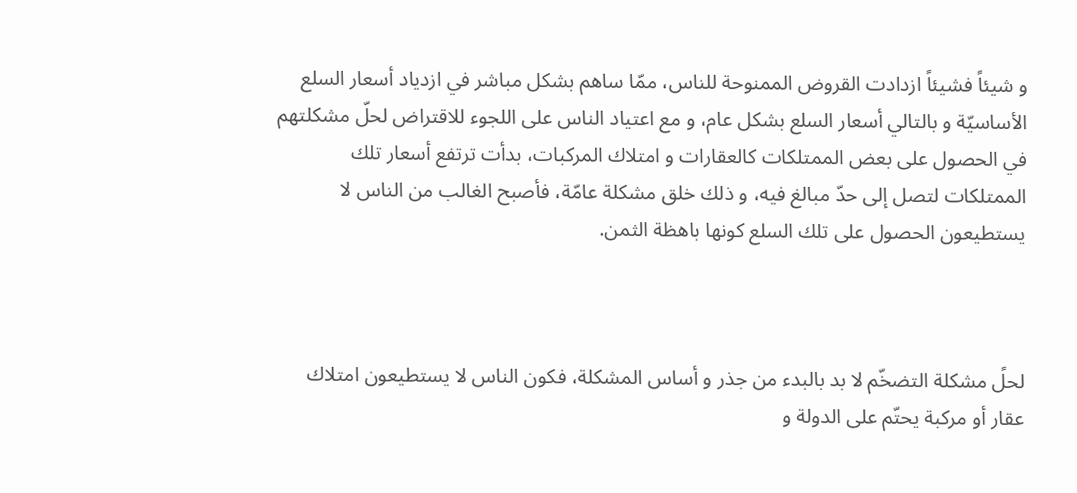و شيئاً فشيئاً ازدادت القروض الممنوحة للناس، ممّا ساهم بشكل مباشر في ازدياد أسعار السلع الأساسيّة و بالتالي أسعار السلع بشكل عام، و مع اعتياد الناس على اللجوء للاقتراض لحلّ مشكلتهم في الحصول على بعض الممتلكات كالعقارات و امتلاك المركبات، بدأت ترتفع أسعار تلك الممتلكات لتصل إلى حدّ مبالغ فيه، و ذلك خلق مشكلة عامّة، فأصبح الغالب من الناس لا يستطيعون الحصول على تلك السلع كونها باهظة الثمن.



لحلً مشكلة التضخّم لا بد بالبدء من جذر و أساس المشكلة، فكون الناس لا يستطيعون امتلاك عقار أو مركبة يحتّم على الدولة و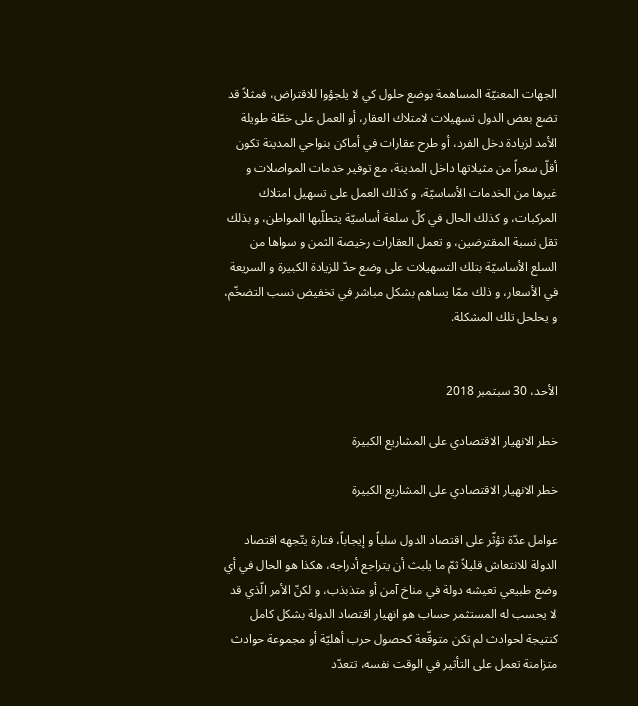الجهات المعنيّة المساهمة بوضع حلول كي لا يلجؤوا للاقتراض، فمثلاً قد تضع بعض الدول تسهيلات لامتلاك العقار، أو العمل على خطّة طويلة الأمد لزيادة دخل الفرد، أو طرح عقارات في أماكن بنواحي المدينة تكون أقلّ سعراً من مثيلاتها داخل المدينة، مع توفير خدمات المواصلات و غيرها من الخدمات الأساسيّة، و كذلك العمل على تسهيل امتلاك المركبات، و كذلك الحال في كلّ سلعة أساسيّة يتطلّبها المواطن، و بذلك تقل نسبة المقترضين، و تعمل العقارات رخيصة الثمن و سواها من السلع الأساسيّة بتلك التسهيلات على وضع حدّ للزيادة الكبيرة و السريعة في الأسعار، و ذلك ممّا يساهم بشكل مباشر في تخفيض نسب التضخّم، و يحلحل تلك المشكلة.


الأحد، 30 سبتمبر 2018

خطر الانهيار الاقتصادي على المشاريع الكبيرة

خطر الانهيار الاقتصادي على المشاريع الكبيرة

عوامل عدّة تؤثّر على اقتصاد الدول سلباً و إيجاباً، فتارة يتّجهه اقتصاد الدولة للانتعاش قليلاً ثمّ ما يلبث أن يتراجع أدراجه، هكذا هو الحال في أي وضع طبيعي تعيشه دولة في مناخ آمن أو متذبذب، و لكنّ الأمر الّذي قد لا يحسب له المستثمر حساب هو انهيار اقتصاد الدولة بشكل كامل كنتيجة لحوادث لم تكن متوقّعة كحصول حرب أهليّة أو مجموعة حوادث متزامنة تعمل على التأثير في الوقت نفسه، تتعدّد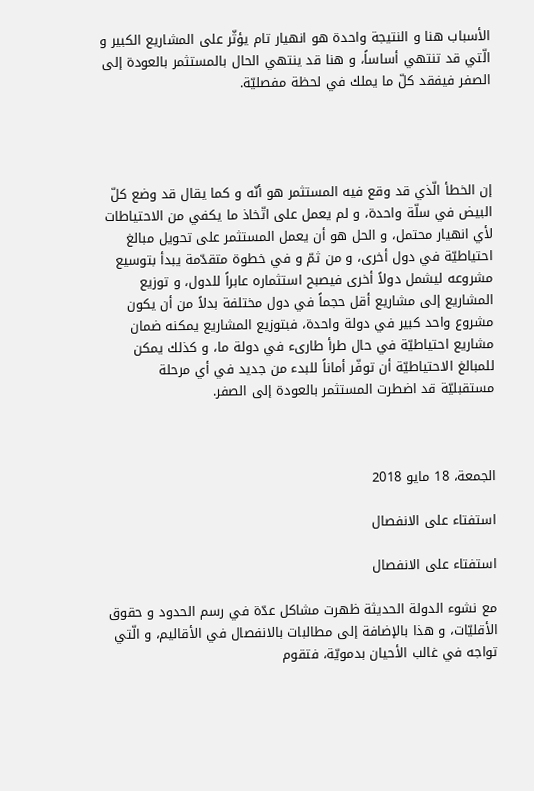الأسباب هنا و النتيجة واحدة هو انهيار تام يؤثّر على المشاريع الكبير و الّتي قد تنتهي أساساً، و هنا قد ينتهي الحال بالمستثمر بالعودة إلى الصفر فيفقد كلّ ما يملك في لحظة مفصليّة.




إن الخطأ الّذي قد وقع فيه المستثمر هو أنّه و كما يقال قد وضع كلّ البيض في سلّة واحدة، و لم يعمل على اتّخاذ ما يكفي من الاحتياطات لأي انهيار محتمل، و الحل هو أن يعمل المستثمر على تحويل مبالغ احتياطيّة في دول أخرى، و من ثمّ و في خطوة متقدّمة يبدأ بتوسيع مشروعه ليشمل دولاً أخرى فيصبح استثماره عابراً للدول، و توزيع المشاريع إلى مشاريع أقل حجماً في دول مختلفة بدلاً من أن يكون مشروع واحد كبير في دولة واحدة، فبتوزيع المشاريع يمكنه ضمان مشاريع احتياطيّة في حال طرأ طارىء في دولة ما، و كذلك يمكن للمبالغ الاحتياطيّة أن توفّر أماناً للبدء من جديد في أي مرحلة مستقبليّة قد اضطرت المستثمر بالعودة إلى الصفر.



الجمعة، 18 مايو 2018

استفتاء على الانفصال

استفتاء على الانفصال

مع نشوء الدولة الحديثة ظهرت مشاكل عدّة في رسم الحدود و حقوق الأقليّات، و هذا بالإضافة إلى مطالبات بالانفصال في الأقاليم، و الّتي تواجه في غالب الأحيان بدمويّة، فتقوم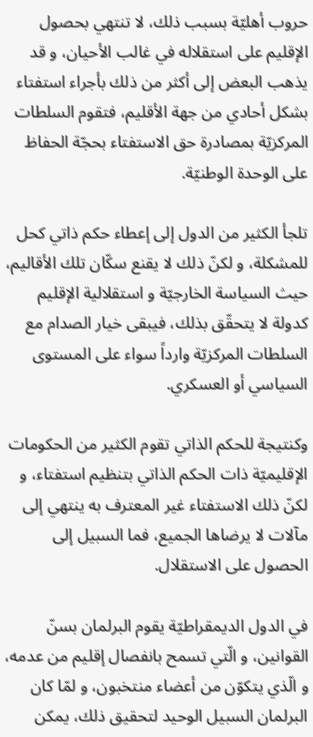حروب أهليّة بسبب ذلك، لا تنتهي بحصول الإقليم على استقلاله في غالب الأحيان، و قد يذهب البعض إلى أكثر من ذلك بأجراء استفتاء بشكل أحادي من جهة الأقليم، فتقوم السلطات المركزيّة بمصادرة حق الاستفتاء بحجّة الحفاظ على الوحدة الوطنيّة.

تلجأ الكثير من الدول إلى إعطاء حكم ذاتي كحل للمشكلة، و لكنّ ذلك لا يقنع سكّان تلك الأقاليم، حيث السياسة الخارجيّة و استقلالية الإقليم كدولة لا يتحقّق بذلك، فيبقى خيار الصدام مع السلطات المركزيّة وارداً سواء على المستوى السياسي أو العسكري.

وكنتيجة للحكم الذاتي تقوم الكثير من الحكومات الإقليميّة ذات الحكم الذاتي بتنظيم استفتاء، و لكنّ ذلك الاستفتاء غير المعترف به ينتهي إلى مآلات لا يرضاها الجميع، فما السبيل إلى الحصول على الاستقلال.

في الدول الديمقراطيّة يقوم البرلمان بسنّ القوانين، و الّتي تسمح بانفصال إقليم من عدمه، و الّذي يتكوّن من أعضاء منتخبون، و لمّا كان البرلمان السبيل الوحيد لتحقيق ذلك، يمكن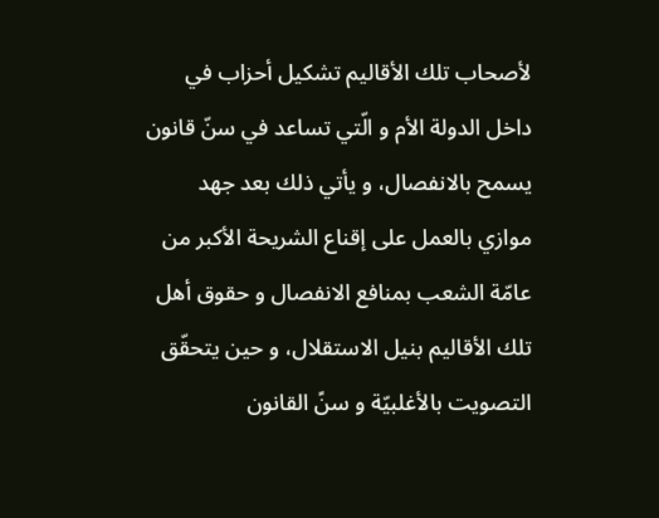لأصحاب تلك الأقاليم تشكيل أحزاب في داخل الدولة الأم و الّتي تساعد في سنّ قانون يسمح بالانفصال، و يأتي ذلك بعد جهد موازي بالعمل على إقناع الشريحة الأكبر من عامّة الشعب بمنافع الانفصال و حقوق أهل تلك الأقاليم بنيل الاستقلال، و حين يتحقّق التصويت بالأغلبيّة و سنً القانون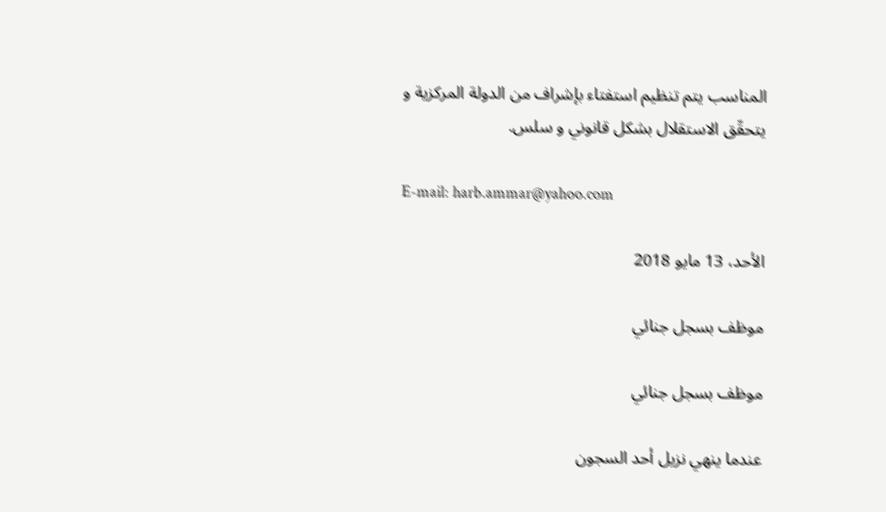المناسب يتم تنظيم استفتاء بإشراف من الدولة المركزية و يتحقّق الاستقلال بشكل قانوني و سلس.

E-mail: harb.ammar@yahoo.com

الأحد، 13 مايو 2018

موظف بسجل جنائي

موظف بسجل جنائي

عندما ينهي نزيل أحد السجون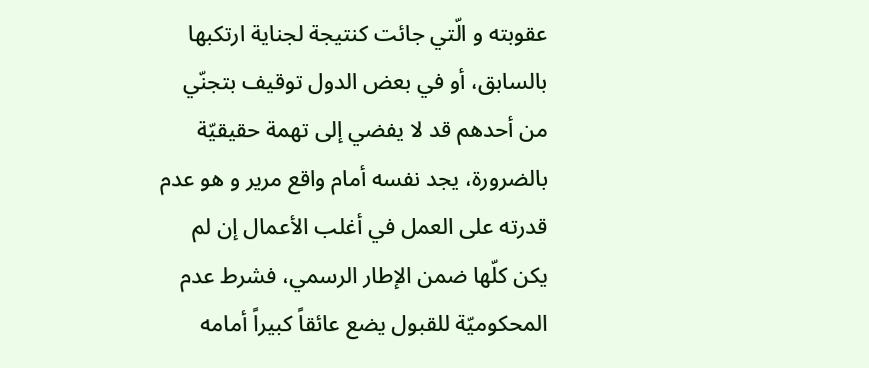عقوبته و الّتي جائت كنتيجة لجناية ارتكبها بالسابق، أو في بعض الدول توقيف بتجنّي من أحدهم قد لا يفضي إلى تهمة حقيقيّة بالضرورة، يجد نفسه أمام واقع مرير و هو عدم قدرته على العمل في أغلب الأعمال إن لم يكن كلّها ضمن الإطار الرسمي، فشرط عدم المحكوميّة للقبول يضع عائقاً كبيراً أمامه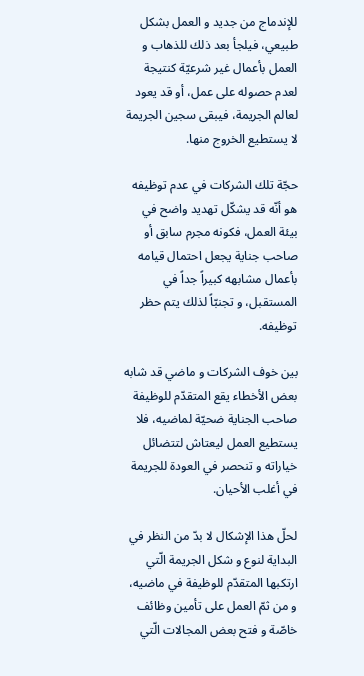للإندماج من جديد و العمل بشكل طبيعي، فيلجأ بعد ذلك للذهاب و العمل بأعمال غير شرعيّة كنتيجة لعدم حصوله على عمل، أو قد يعود لعالم الجريمة، فيبقى سجين الجريمة لا يستطيع الخروج منها.

حجّة تلك الشركات في عدم توظيفه هو أنّه قد يشكّل تهديد واضح في بيئة العمل، فكونه مجرم سابق أو صاحب جناية يجعل احتمال قيامه بأعمال مشابهه كبيراً جداً في المستقبل، و تجنبّاً لذلك يتم حظر توظيفه.

بين خوف الشركات و ماضي قد شابه بعض الأخطاء يقع المتقدّم للوظيفة صاحب الجناية ضحيّة لماضيه، فلا يستطيع العمل ليعتاش لتتضائل خياراته و تنحصر في العودة للجريمة في أغلب الأحيان.

لحلّ هذا الإشكال لا بدّ من النظر في البداية لنوع و شكل الجريمة الّتي ارتكبها المتقدّم للوظيفة في ماضيه، و من ثمّ العمل على تأمين وظائف خاصّة و فتح بعض المجالات الّتي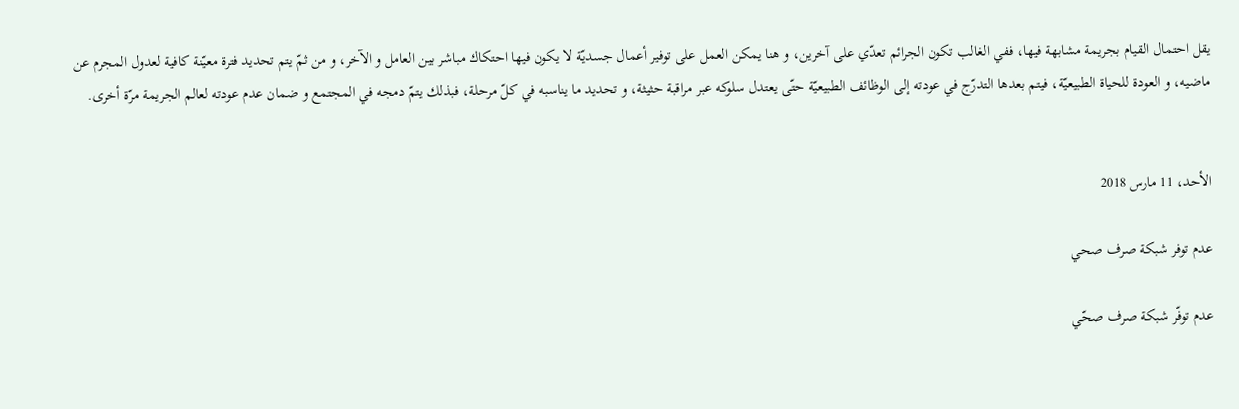يقل احتمال القيام بجريمة مشابهة فيها، ففي الغالب تكون الجرائم تعدّي على آخرين، و هنا يمكن العمل على توفير أعمال جسديّة لا يكون فيها احتكاك مباشر بين العامل و الآخر، و من ثمّ يتم تحديد فترة معيّنة كافية لعدول المجرم عن ماضيه، و العودة للحياة الطبيعيّة، فيتم بعدها التدرّج في عودته إلى الوظائف الطبيعيّة حتّى يعتدل سلوكه عبر مراقبة حثيثة، و تحديد ما يناسبه في كلّ مرحلة، فبذلك يتمّ دمجه في المجتمع و ضمان عدم عودته لعالم الجريمة مرّة أخرى.


الأحد، 11 مارس 2018

عدم توفر شبكة صرف صحي

عدم توفّر شبكة صرف صحّي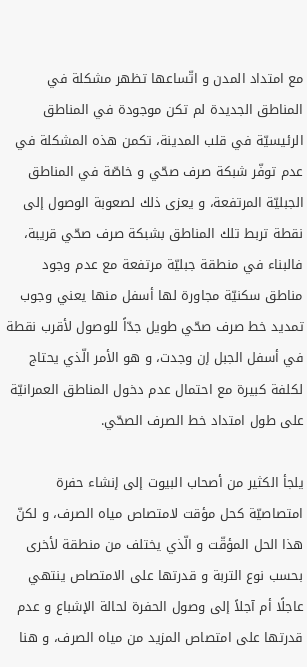مع امتداد المدن و اتّساعها تظهر مشكلة في المناطق الجديدة لم تكن موجودة في المناطق الرئيسيّة في قلب المدينة، تكمن هذه المشكلة في عدم توفّر شبكة صرف صحّي و خاصّة في المناطق الجبليّة المرتفعة، و يعزى ذلك لصعوبة الوصول إلى نقطة تربط تلك المناطق بشبكة صرف صحّي قريبة، فالبناء في منطقة جبليّة مرتفعة مع عدم وجود مناطق سكنيّة مجاورة لها أسفل منها يعني وجوب تمديد خط صرف صحّي طويل جدّاً للوصول لأقرب نقطة في أسفل الجبل إن وجدت، و هو الأمر الّذي يحتاج لكلفة كبيرة مع احتمال عدم دخول المناطق العمرانيّة على طول امتداد خط الصرف الصحّي.

يلجأ الكثير من أصحاب البيوت إلى إنشاء حفرة امتصاصيّة كحل مؤقت لامتصاص مياه الصرف، و لكنّ هذا الحل المؤقّت و الّذي يختلف من منطقة لأخرى بحسب نوع التربة و قدرتها على الامتصاص ينتهي عاجلًا أم آجلاً إلى وصول الحفرة لحالة الإشباع و عدم قدرتها على امتصاص المزيد من مياه الصرف، و هنا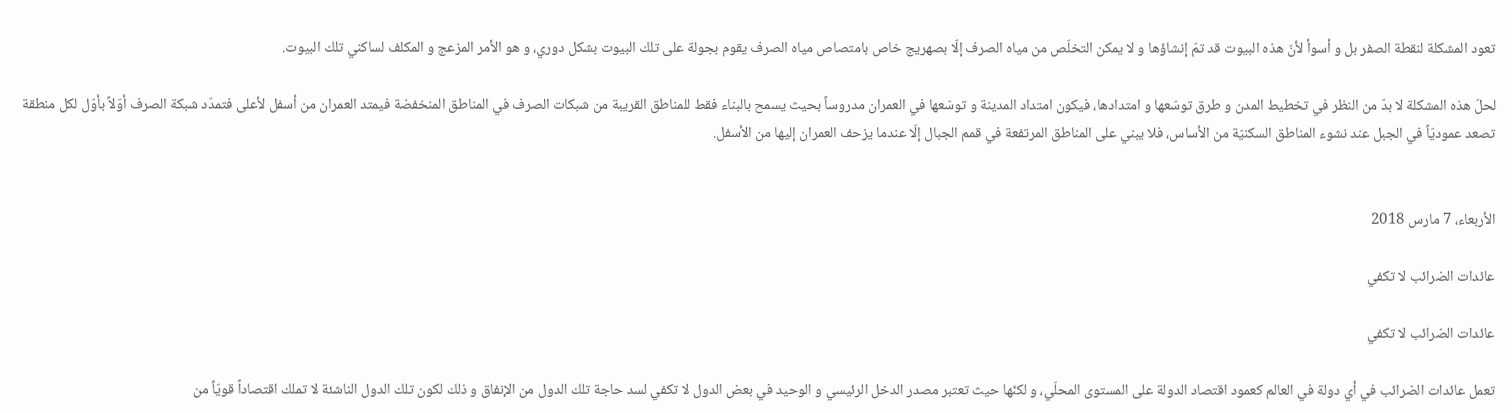تعود المشكلة لنقطة الصفر بل و أسوأ لأنّ هذه البيوت قد تمّ إنشاؤها و لا يمكن التخلّص من مياه الصرف إلّا بصهريج خاص بامتصاص مياه الصرف يقوم بجولة على تلك البيوت بشكل دوري، و هو الأمر المزعج و المكلف لساكني تلك البيوت.

لحلّ هذه المشكلة لا بدّ من النظر في تخطيط المدن و طرق توسّعها و امتدادها، فيكون امتداد المدينة و توسّعها في العمران مدروساً بحيث يسمح بالبناء فقط للمناطق القريبة من شبكات الصرف في المناطق المنخفضة فيمتد العمران من أسفل لأعلى فتمدّد شبكة الصرف أوّلاً بأوّل لكل منطقة تصعد عموديّاً في الجبل عند نشوء المناطق السكنيّة من الأساس، فلا يبني على المناطق المرتفعة في قمم الجبال إلّا عندما يزحف العمران إليها من الأسفل.


الأربعاء، 7 مارس 2018

عائدات الضرائب لا تكفي

عائدات الضرائب لا تكفي

تعمل عائدات الضرائب في أي دولة في العالم كعمود اقتصاد الدولة على المستوى المحلّي، و لكنّها حيث تعتبر مصدر الدخل الرئيسي و الوحيد في بعض الدول لا تكفي لسد حاجة تلك الدول من الإنفاق و ذلك لكون تلك الدول الناشئة لا تملك اقتصاداً قويّاً من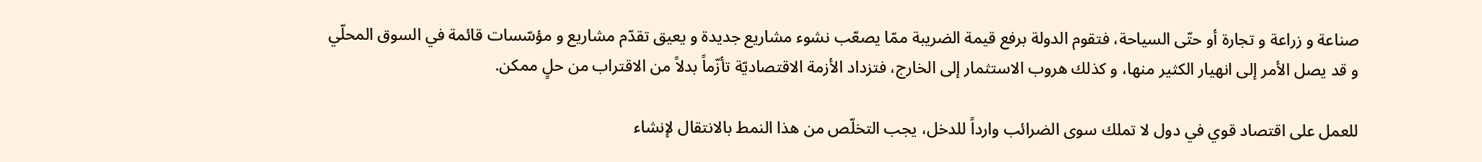صناعة و زراعة و تجارة أو حتّى السياحة، فتقوم الدولة برفع قيمة الضريبة ممّا يصعّب نشوء مشاريع جديدة و يعيق تقدّم مشاريع و مؤسّسات قائمة في السوق المحلّي و قد يصل الأمر إلى انهيار الكثير منها، و كذلك هروب الاستثمار إلى الخارج، فتزداد الأزمة الاقتصاديّة تأزّماً بدلاً من الاقتراب من حلٍ ممكن.

للعمل على اقتصاد قوي في دول لا تملك سوى الضرائب وارداً للدخل، يجب التخلّص من هذا النمط بالانتقال لإنشاء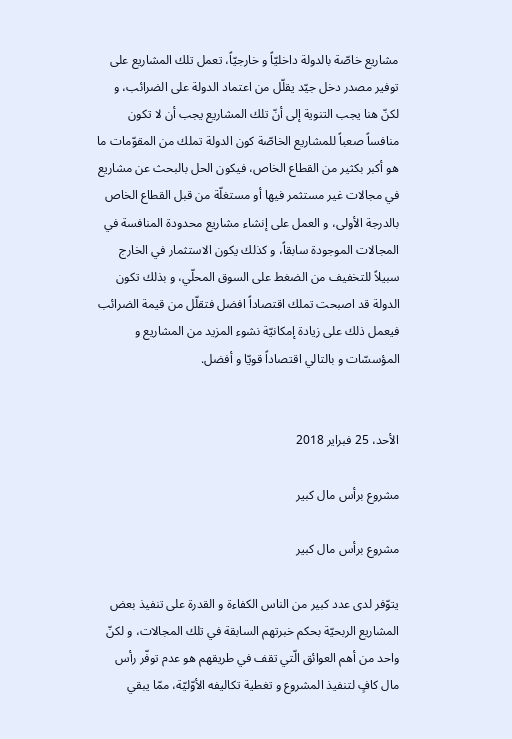مشاريع خاصّة بالدولة داخليّاً و خارجيّاً، تعمل تلك المشاريع على توفير مصدر دخل جيّد يقلّل من اعتماد الدولة على الضرائب، و لكنّ هنا يجب التنوية إلى أنّ تلك المشاريع يجب أن لا تكون منافساً صعباً للمشاريع الخاصّة كون الدولة تملك من المقوّمات ما هو أكبر بكثير من القطاع الخاص، فيكون الحل بالبحث عن مشاريع في مجالات غير مستثمر فيها أو مستغلّة من قبل القطاع الخاص بالدرجة الأولى، و العمل على إنشاء مشاريع محدودة المنافسة في المجالات الموجودة سابقاً، و كذلك يكون الاستثمار في الخارج سبيلاً للتخفيف من الضغط على السوق المحلّي، و بذلك تكون الدولة قد اصبحت تملك اقتصاداً افضل فتقلّل من قيمة الضرائب فيعمل ذلك على زيادة إمكانيّة نشوء المزيد من المشاريع و المؤسسّات و بالتالي اقتصاداً قويّا و أفضل.


الأحد، 25 فبراير 2018

مشروع برأس مال كبير

مشروع برأس مال كبير

يتوّفر لدى عدد كبير من الناس الكفاءة و القدرة على تنفيذ بعض المشاريع الربحيّة بحكم خبرتهم السابقة في تلك المجالات، و لكنّ واحد من أهم العوائق الّتي تقف في طريقهم هو عدم توفّر رأس مال كافٍ لتنفيذ المشروع و تغطية تكاليفه الأوّليّة، ممّا يبقي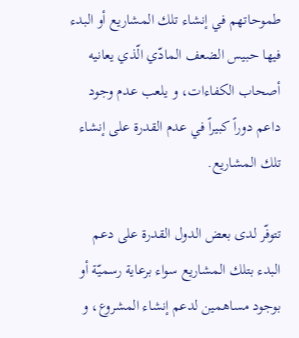طموحاتهم في إنشاء تلك المشاريع أو البدء فيها حبيس الضعف المادّي الّذي يعانيه أصحاب الكفاءات، و يلعب عدم وجود داعم دوراً كبيراً في عدم القدرة على إنشاء تلك المشاريع.

تتوفّر لدى بعض الدول القدرة على دعم البدء بتلك المشاريع سواء برعاية رسميّة أو بوجود مساهمين لدعم إنشاء المشروع، و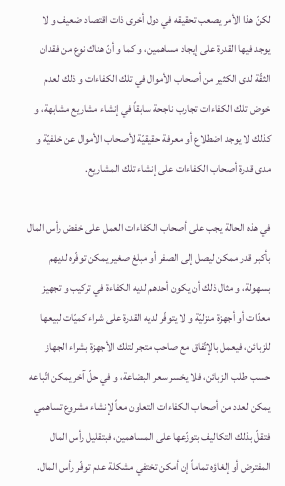لكنّ هذا الأمر يصعب تحقيقه في دول أخرى ذات اقتصاد ضعيف و لا يوجد فيها القدرة على إيجاد مساهمين، و كما و أنّ هناك نوع من فقدان الثقّة لدى الكثير من أصحاب الأموال في تلك الكفاءات و ذلك لعدم خوض تلك الكفاءات تجارب ناجحة سابقاً في إنشاء مشاريع مشابهة، و كذلك لا يوجد اضطلاع أو معرفة حقيقيّة لأصحاب الأموال عن خلفيّة و مدى قدرة أصحاب الكفاءات على إنشاء تلك المشاريع.

في هذه الحالة يجب على أصحاب الكفاءات العمل على خفض رأس المال بأكبر قدر ممكن ليصل إلى الصفر أو مبلغ صغير يمكن توفّره لديهم بسهولة، و مثال ذلك أن يكون أحدهم لديه الكفاءة في تركيب و تجهيز معدّات أو أجهزة منزليّة و لا يتوفّر لديه القدرة على شراء كميّات لبيعها للزبائن، فيعمل بالإتّفاق مع صاحب متجر لتلك الأجهزة بشراء الجهاز حسب طلب الزبائن، فلا يخسر سعر البضاعة، و في حلّ آخر يمكن اتّباعه يمكن لعدد من أصحاب الكفاءات التعاون معاً لإنشاء مشروع تساهمي فتقلّ بذلك التكاليف بتوزّعها على المساهمين، فبتقليل رأس المال المفترض أو إلغاؤه تماماً إن أمكن تختفي مشكلة عدم توفّر رأس المال.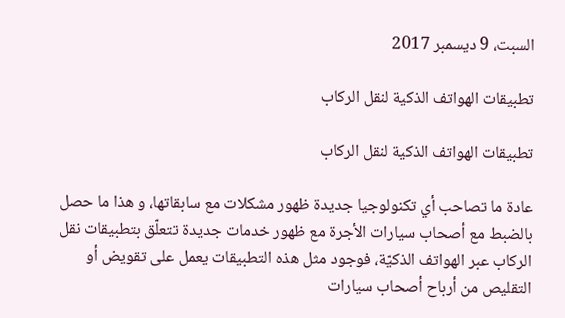السبت، 9 ديسمبر 2017

تطبيقات الهواتف الذكية لنقل الركاب

تطبيقات الهواتف الذكية لنقل الركاب

عادة ما تصاحب أي تكنولوجيا جديدة ظهور مشكلات مع سابقاتها، و هذا ما حصل بالضبط مع أصحاب سيارات الأجرة مع ظهور خدمات جديدة تتعلّق بتطبيقات نقل الركاب عبر الهواتف الذكيّة، فوجود مثل هذه التطبيقات يعمل على تقويض أو التقليص من أرباح أصحاب سيارات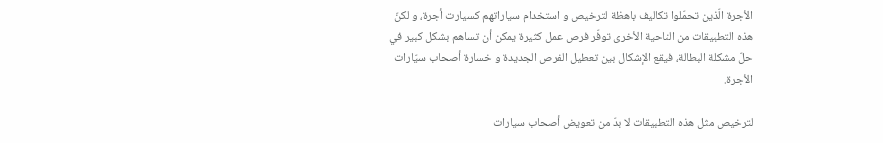الأجرة الّذين تحمّلوا تكاليف باهظة لترخيص و استخدام سياراتهم كسيارت أجرة، و لكنّ هذه التطبيقات من الناحية الأخرى توفّر فرص عمل كثيرة يمكن أن تساهم بشكل كبير في حلّ مشكلة البطالة، فيقع الإشكال بين تعطيل الفرص الجديدة و خسارة أصحاب سيّارات الأجرة.

لترخيص مثل هذه التطبيقات لا بدّ من تعويض أصحاب سيارات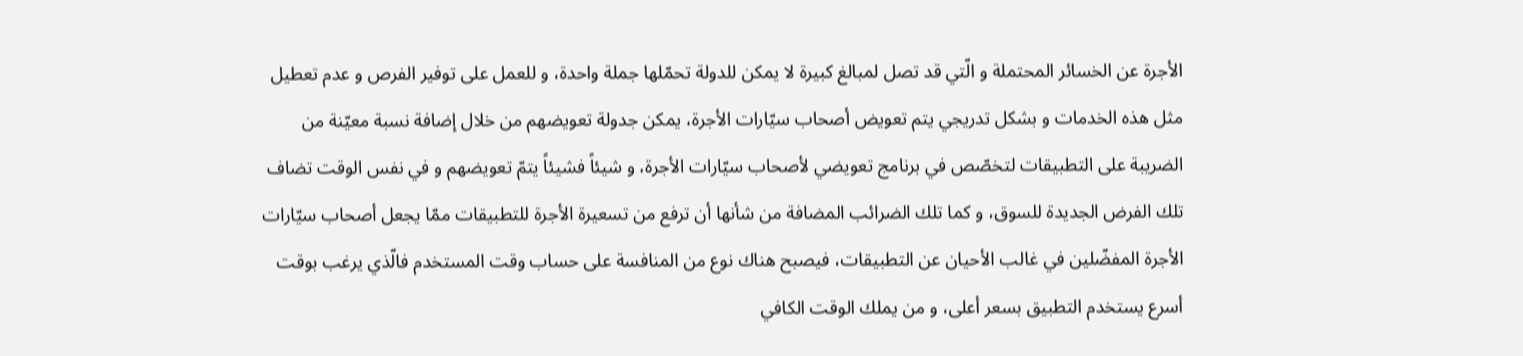الأجرة عن الخسائر المحتملة و الّتي قد تصل لمبالغ كبيرة لا يمكن للدولة تحمّلها جملة واحدة، و للعمل على توفير الفرص و عدم تعطيل مثل هذه الخدمات و بشكل تدريجي يتم تعويض أصحاب سيّارات الأجرة، يمكن جدولة تعويضهم من خلال إضافة نسبة معيّنة من الضريبة على التطبيقات لتخصّص في برنامج تعويضي لأصحاب سيّارات الأجرة، و شيئاً فشيئاً يتمّ تعويضهم و في نفس الوقت تضاف تلك الفرض الجديدة للسوق، و كما تلك الضرائب المضافة من شأنها أن ترفع من تسعيرة الأجرة للتطبيقات ممّا يجعل أصحاب سيّارات الأجرة المفضّلين في غالب الأحيان عن التطبيقات، فيصبح هناك نوع من المنافسة على حساب وقت المستخدم فالّذي يرغب بوقت أسرع يستخدم التطبيق بسعر أعلى، و من يملك الوقت الكافي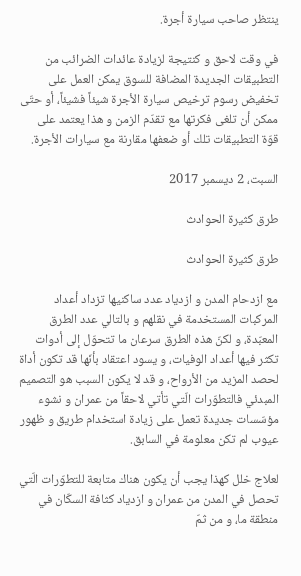ينتظر صاحب سيارة أجرة.

في وقت لاحق و كنتيجة لزيادة عائدات الضرائب من التطبيقات الجديدة المضافة للسوق يمكن العمل على تخفيض رسوم ترخيص سيارة الأجرة شيئاً فشيئاً، أو حتّى ممكن أن تلغى فكرتها مع تقدّم الزمن و هذا يعتمد على قوّة التطبيقات تلك أو ضعفها مقارنة مع سيارات الأجرة.

السبت، 2 ديسمبر 2017

طرق كثيرة الحوادث

طرق كثيرة الحوادث

مع ازدحام المدن و ازدياد عدد ساكنيها تزداد أعداد المركبات المستخدمة في نقلهم و بالتالي عدد الطرق المعبّدة، و لكنّ هذه الطرق سرعان ما تتحوّل إلى أدوات تكثر فيها أعداد الوفيات، و يسود اعتقاد بأنّها قد تكون أداة لحصد المزيد من الأرواح، و قد لا يكون السبب هو التصميم المبدئي فالتطوّرات الّتي تأتي لاحقاً من عمران و نشوء مؤسّسات جديدة تعمل على زيادة استخدام طريق و ظهور عيوب لم تكن معلومة في السابق.

لعلاج خلل كهذا يجب أن يكون هناك متابعة للتطوّرات الّتي تحصل في المدن من عمران و ازدياد كثافة السكّان في منطقة ما، و من ثمّ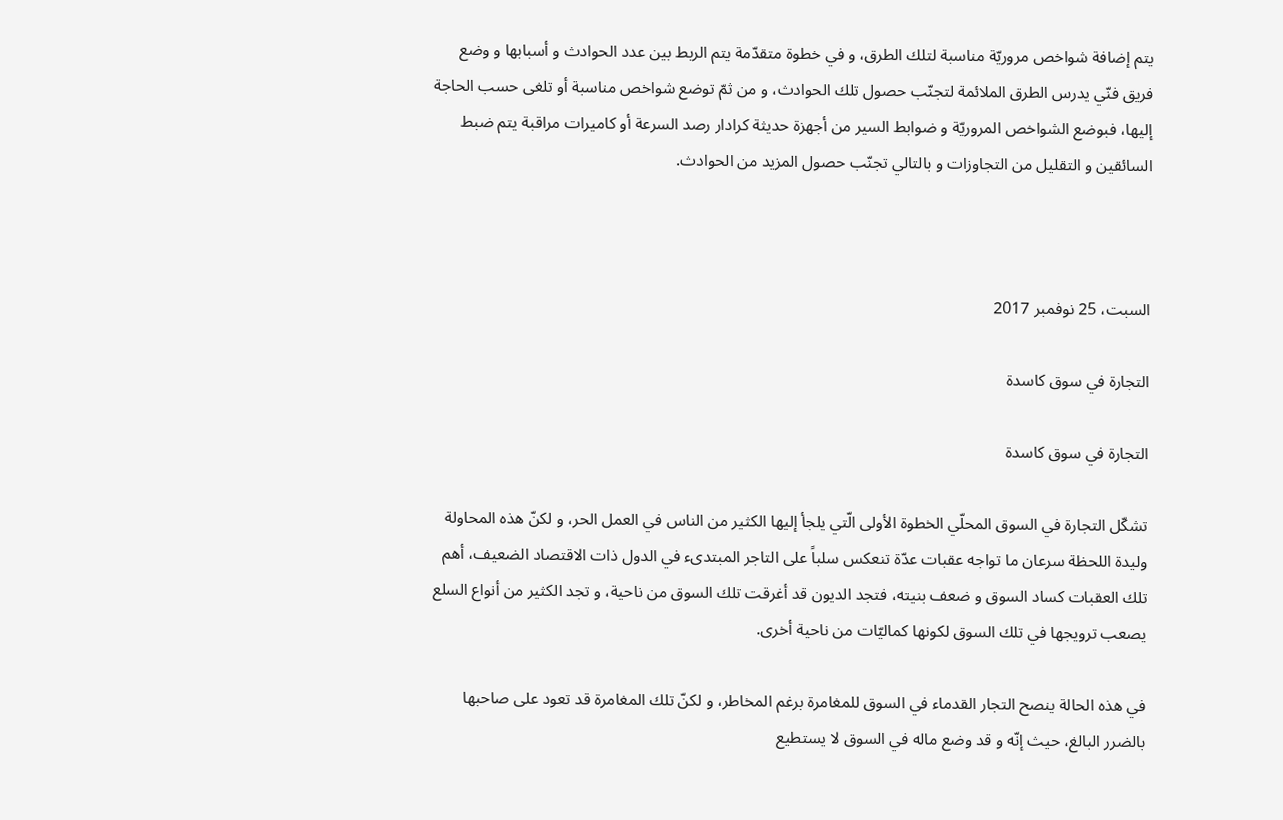يتم إضافة شواخص مروريّة مناسبة لتلك الطرق، و في خطوة متقدّمة يتم الربط بين عدد الحوادث و أسبابها و وضع فريق فنّي يدرس الطرق الملائمة لتجنّب حصول تلك الحوادث، و من ثمّ توضع شواخص مناسبة أو تلغى حسب الحاجة إليها، فبوضع الشواخص المروريّة و ضوابط السير من أجهزة حديثة كرادار رصد السرعة أو كاميرات مراقبة يتم ضبط السائقين و التقليل من التجاوزات و بالتالي تجنّب حصول المزيد من الحوادث.



السبت، 25 نوفمبر 2017

التجارة في سوق كاسدة

التجارة في سوق كاسدة

تشكّل التجارة في السوق المحلّي الخطوة الأولى الّتي يلجأ إليها الكثير من الناس في العمل الحر، و لكنّ هذه المحاولة وليدة اللحظة سرعان ما تواجه عقبات عدّة تنعكس سلباً على التاجر المبتدىء في الدول ذات الاقتصاد الضعيف، أهم تلك العقبات كساد السوق و ضعف بنيته، فتجد الديون قد أغرقت تلك السوق من ناحية، و تجد الكثير من أنواع السلع يصعب ترويجها في تلك السوق لكونها كماليّات من ناحية أخرى.

في هذه الحالة ينصح التجار القدماء في السوق للمغامرة برغم المخاطر، و لكنّ تلك المغامرة قد تعود على صاحبها بالضرر البالغ، حيث إنّه و قد وضع ماله في السوق لا يستطيع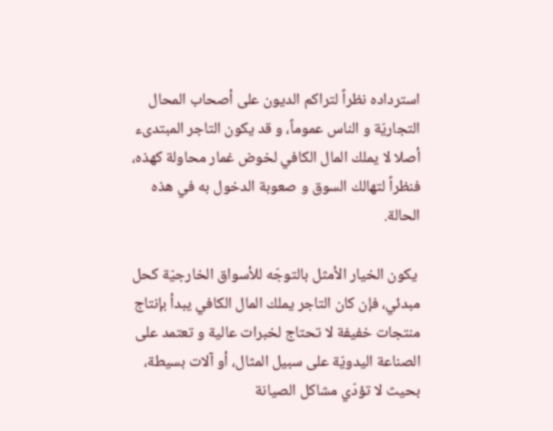استرداده نظراً لتراكم الديون على أصحاب المحال التجاريّة و الناس عموماً، و قد يكون التاجر المبتدىء أصلا لا يملك المال الكافي لخوض غمار محاولة كهذه، فنظراً لتهالك السوق و صعوبة الدخول به في هذه الحالة.

 يكون الخيار الأمثل بالتوجّه للأسواق الخارجيّة كحل مبدئي، فإن كان التاجر يملك المال الكافي يبدأ بإنتاج منتجات خفيفة لا تحتاج لخبرات عالية و تعتمد على الصناعة اليدويّة على سبيل المثال، أو آلات بسيطة، بحيث لا تؤدّي مشاكل الصيانة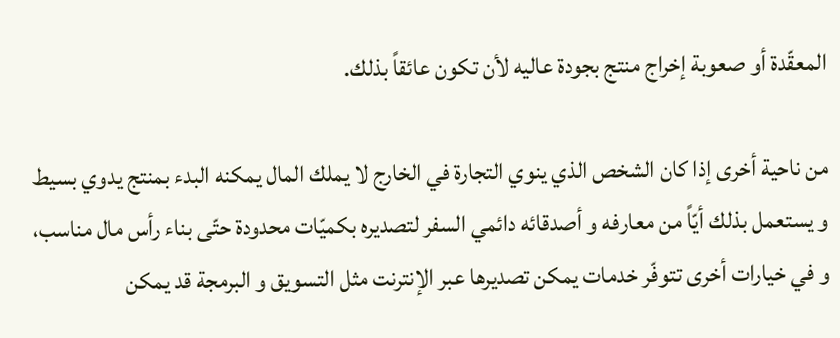المعقّدة أو صعوبة إخراج منتج بجودة عاليه لأن تكون عائقاً بذلك.

من ناحية أخرى إذا كان الشخص الذي ينوي التجارة في الخارج لا يملك المال يمكنه البدء بمنتج يدوي بسيط و يستعمل بذلك أيّاً من معارفه و أصدقائه دائمي السفر لتصديره بكميّات محدودة حتّى بناء رأس مال مناسب، و في خيارات أخرى تتوفّر خدمات يمكن تصديرها عبر الإنترنت مثل التسويق و البرمجة قد يمكن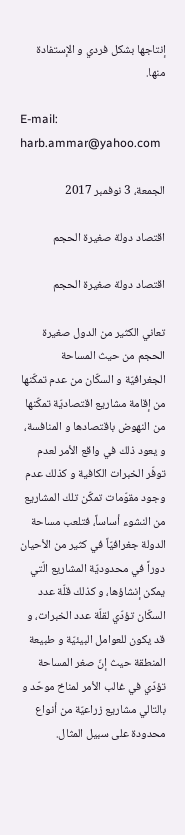إنتاجها بشكل فردي و الإستفادة منها.

E-mail: harb.ammar@yahoo.com

الجمعة، 3 نوفمبر 2017

اقتصاد دولة صغيرة الحجم

اقتصاد دولة صغيرة الحجم

تعاني الكثير من الدول صغيرة الحجم من حيث المساحة الجغرافيّة و السكّان من عدم تمكّنها من إقامة مشاريع اقتصاديّة تمكّنها من النهوض باقتصادها و المنافسة، و يعود ذلك في واقع الأمر لعدم توفّر الخبرات الكافية و كذلك عدم وجود مقوّمات تمكّن تلك المشاريع من النشوء أساساً، فتلعب مساحة الدولة جغرافيّاً في كثير من الأحيان دوراً في محدوديّة المشاريع الّتي يمكن إنشاؤها، و كذلك قلّة عدد السكّان تؤدّي لقلّة عدد الخبرات، و قد يكون للعوامل البيئيّة و طبيعة المنطقة حيث إنّ صغر المساحة تؤدّي في غالب الأمر لمناخ موحّد و بالتالي مشاريع زراعيّة من أنواع محدودة على سبيل المثال.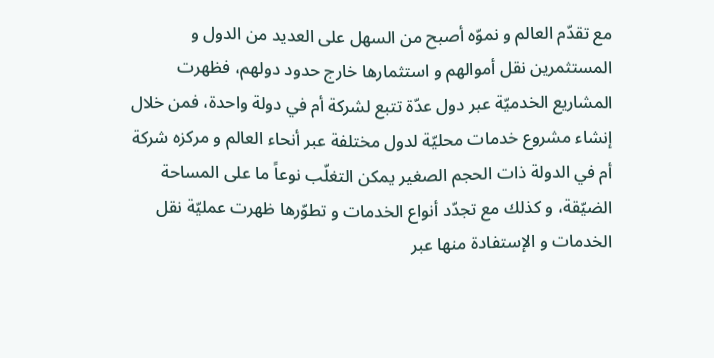مع تقدّم العالم و نموّه أصبح من السهل على العديد من الدول و المستثمرين نقل أموالهم و استثمارها خارج حدود دولهم، فظهرت المشاريع الخدميّة عبر دول عدّة تتبع لشركة أم في دولة واحدة، فمن خلال إنشاء مشروع خدمات محليّة لدول مختلفة عبر أنحاء العالم و مركزه شركة أم في الدولة ذات الحجم الصغير يمكن التغلّب نوعاً ما على المساحة الضيّقة، و كذلك مع تجدّد أنواع الخدمات و تطوّرها ظهرت عمليّة نقل الخدمات و الإستفادة منها عبر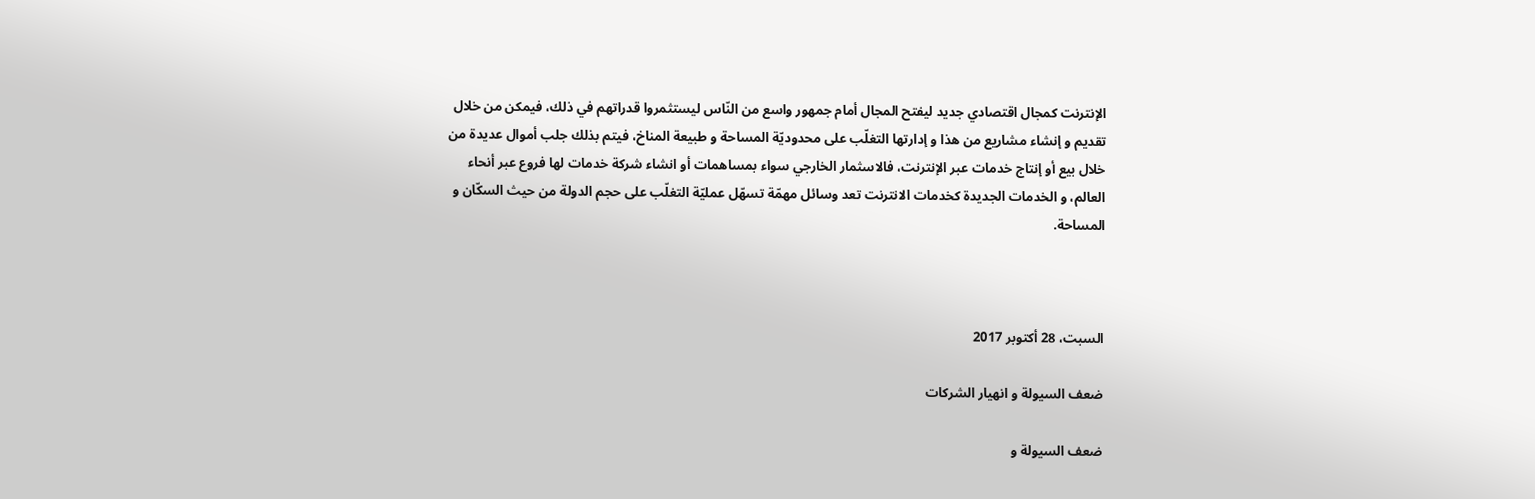الإنترنت كمجال اقتصادي جديد ليفتح المجال أمام جمهور واسع من النّاس ليستثمروا قدراتهم في ذلك، فيمكن من خلال تقديم و إنشاء مشاريع من هذا و إدارتها التغلّب على محدوديّة المساحة و طبيعة المناخ، فيتم بذلك جلب أموال عديدة من خلال بيع أو إنتاج خدمات عبر الإنترنت، فالاسثمار الخارجي سواء بمساهمات أو انشاء شركة خدمات لها فروع عبر أنحاء العالم، و الخدمات الجديدة كخدمات الانترنت تعد وسائل مهمّة تسهّل عمليّة التغلّب على حجم الدولة من حيث السكّان و المساحة.



السبت، 28 أكتوبر 2017

ضعف السيولة و انهيار الشركات

ضعف السيولة و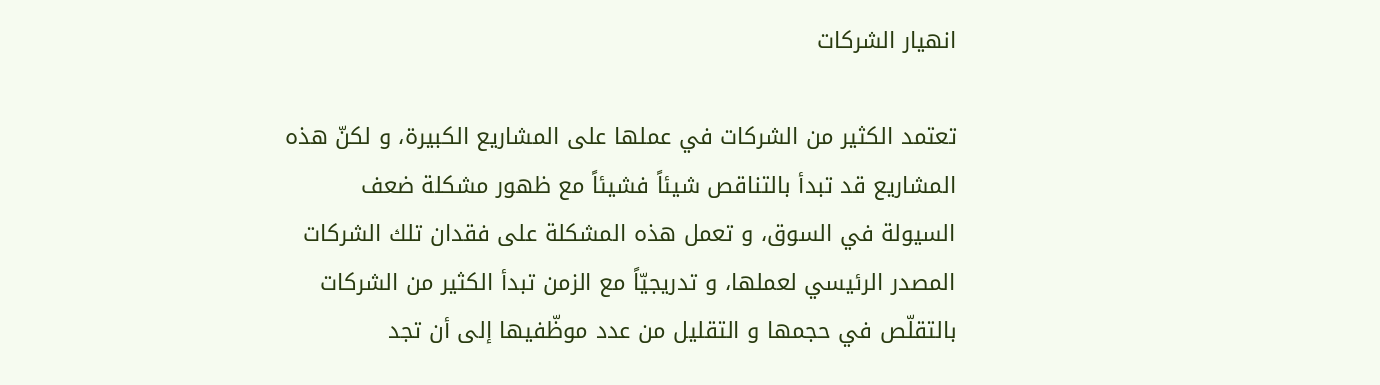انهيار الشركات

تعتمد الكثير من الشركات في عملها على المشاريع الكبيرة، و لكنّ هذه المشاريع قد تبدأ بالتناقص شيئاً فشيئاً مع ظهور مشكلة ضعف السيولة في السوق، و تعمل هذه المشكلة على فقدان تلك الشركات المصدر الرئيسي لعملها، و تدريجيّاً مع الزمن تبدأ الكثير من الشركات بالتقلّص في حجمها و التقليل من عدد موظّفيها إلى أن تجد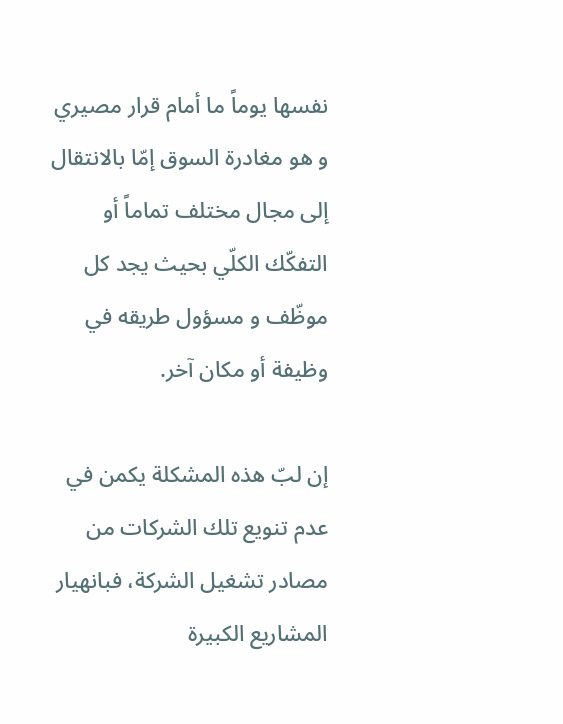نفسها يوماً ما أمام قرار مصيري و هو مغادرة السوق إمّا بالانتقال إلى مجال مختلف تماماً أو التفكّك الكلّي بحيث يجد كل موظّف و مسؤول طريقه في وظيفة أو مكان آخر.

إن لبّ هذه المشكلة يكمن في عدم تنويع تلك الشركات من مصادر تشغيل الشركة، فبانهيار المشاريع الكبيرة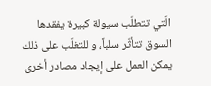الّتي تتطلّب سيولة كبيرة يفقدها السوق تتأثّر سلباً، و للتغلّب على ذلك يمكن العمل على إيجاد مصادر أخرى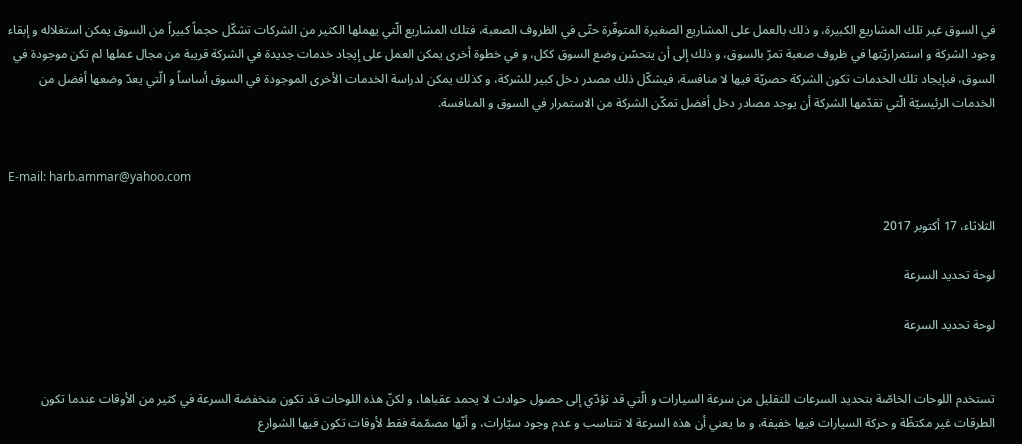في السوق غير تلك المشاريع الكبيرة، و ذلك بالعمل على المشاريع الصغيرة المتوفّرة حتّى في الظروف الصعبة، فتلك المشاريع الّتي يهملها الكثير من الشركات تشكّل حجماً كبيراً من السوق يمكن استغلاله و إبقاء وجود الشركة و استمراريّتها في ظروف صعبة تمرّ بالسوق، و ذلك إلى أن يتحسّن وضع السوق ككل، و في خطوة أخرى يمكن العمل على إيجاد خدمات جديدة في الشركة قريبة من مجال عملها لم تكن موجودة في السوق، فبإيجاد تلك الخدمات تكون الشركة حصريّة فيها لا منافسة، فيشكّل ذلك مصدر دخل كبير للشركة، و كذلك يمكن لدراسة الخدمات الأخرى الموجودة في السوق أساساً و الّتي يعدّ وضعها أفضل من الخدمات الرئيسيّة الّتي تقدّمها الشركة أن يوجد مصادر دخل أفضل تمكّن الشركة من الاستمرار في السوق و المنافسة.


E-mail: harb.ammar@yahoo.com

الثلاثاء، 17 أكتوبر 2017

لوحة تحديد السرعة

لوحة تحديد السرعة


تستخدم اللوحات الخاصّة بتحديد السرعات للتقليل من سرعة السيارات و الّتي قد تؤدّي إلى حصول حوادث لا يحمد عقباها، و لكنّ هذه اللوحات قد تكون منخفضة السرعة في كثير من الأوقات عندما تكون الطرقات غير مكتظّة و حركة السيارات فيها خفيفة، و ما يعني أن هذه السرعة لا تتناسب و عدم وجود سيّارات، و أنّها مصمّمة فقط لأوقات تكون فيها الشوارع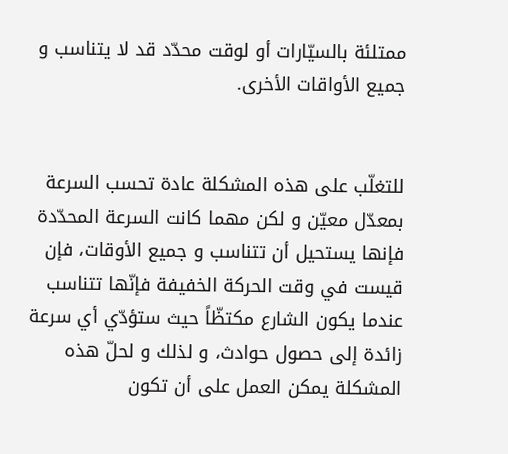ممتلئة بالسيّارات أو لوقت محدّد قد لا يتناسب و جميع الأواقات الأخرى.


للتغلّب على هذه المشكلة عادة تحسب السرعة بمعدّل معيّن و لكن مهما كانت السرعة المحدّدة فإنها يستحيل أن تتناسب و جميع الأوقات، فإن قيست في وقت الحركة الخفيفة فإنّها تتناسب عندما يكون الشارع مكتظّاً حيث ستؤدّي أي سرعة زائدة إلى حصول حوادث، و لذلك و لحلّ هذه المشكلة يمكن العمل على أن تكون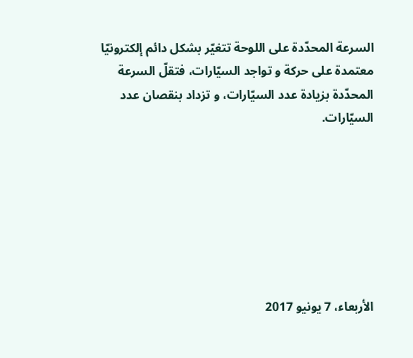السرعة المحدّدة على اللوحة تتغيّر بشكل دائم إلكترونيّا معتمدة على حركة و تواجد السيّارات، فتقلّ السرعة المحدّدة بزيادة عدد السيّارات، و تزداد بنقصان عدد السيّارات.







الأربعاء، 7 يونيو 2017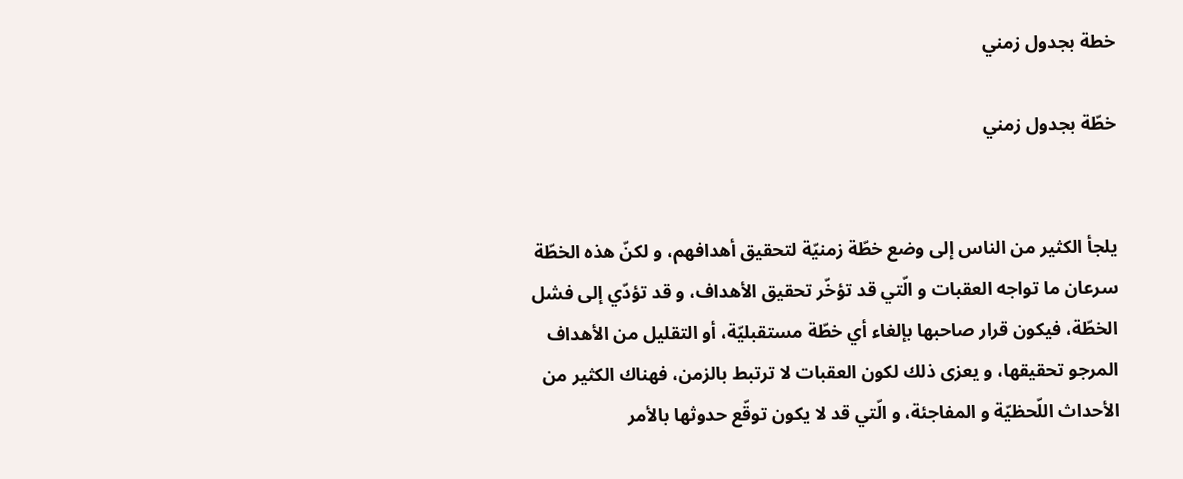خطة بجدول زمني

خطّة بجدول زمني


يلجأ الكثير من الناس إلى وضع خطّة زمنيّة لتحقيق أهدافهم، و لكنّ هذه الخطّة سرعان ما تواجه العقبات و الّتي قد تؤخّر تحقيق الأهداف، و قد تؤدّي إلى فشل الخطّة، فيكون قرار صاحبها بإلغاء أي خطّة مستقبليّة، أو التقليل من الأهداف المرجو تحقيقها، و يعزى ذلك لكون العقبات لا ترتبط بالزمن، فهناك الكثير من الأحداث اللّحظيّة و المفاجئة، و الّتي قد لا يكون توقّع حدوثها بالأمر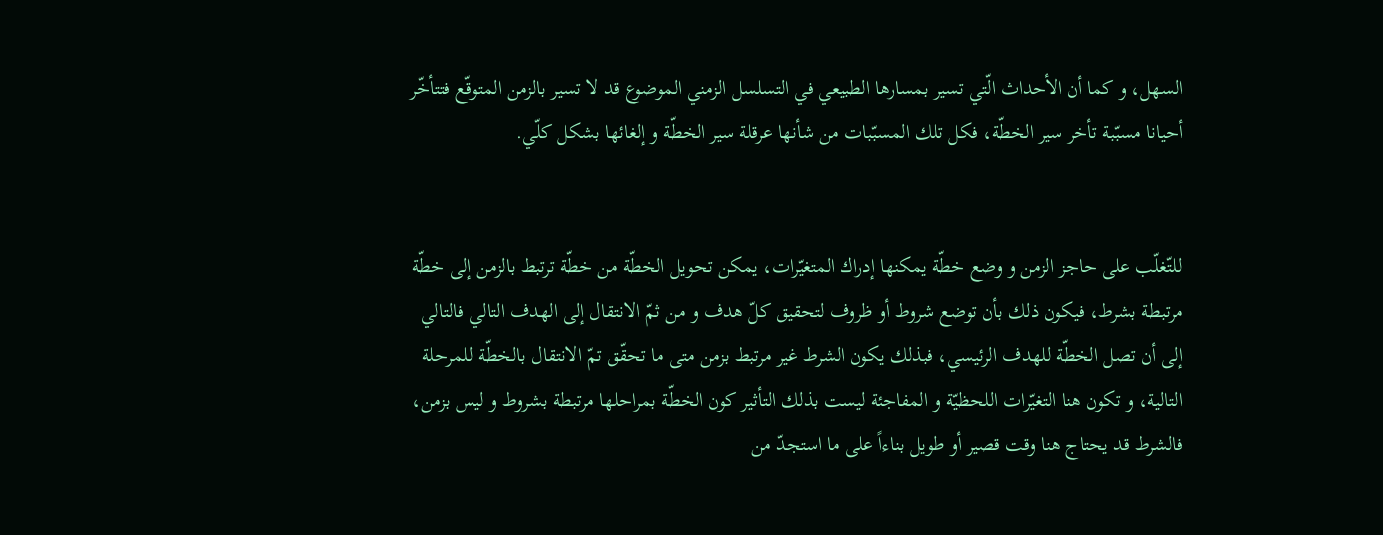السهل، و كما أن الأحداث الّتي تسير بمسارها الطبيعي في التسلسل الزمني الموضوع قد لا تسير بالزمن المتوقّع فتتأخّر أحيانا مسبّبة تأخر سير الخطّة، فكل تلك المسبّبات من شأنها عرقلة سير الخطّة و إلغائها بشكل كلّي.


للتّغلّب على حاجز الزمن و وضع خطّة يمكنها إدراك المتغيّرات، يمكن تحويل الخطّة من خطّة ترتبط بالزمن إلى خطّة مرتبطة بشرط، فيكون ذلك بأن توضع شروط أو ظروف لتحقيق كلّ هدف و من ثمّ الانتقال إلى الهدف التالي فالتالي إلى أن تصل الخطّة للهدف الرئيسي، فبذلك يكون الشرط غير مرتبط بزمن متى ما تحقّق تمّ الانتقال بالخطّة للمرحلة التالية، و تكون هنا التغيّرات اللحظيّة و المفاجئة ليست بذلك التأثير كون الخطّة بمراحلها مرتبطة بشروط و ليس بزمن، فالشرط قد يحتاج هنا وقت قصير أو طويل بناءاً على ما استجدّ من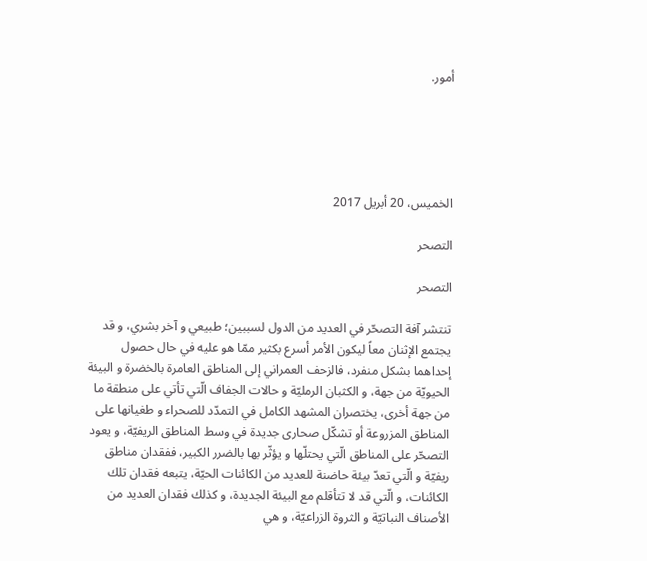أمور.





الخميس، 20 أبريل 2017

التصحر

التصحر

تنتشر آفة التصحّر في العديد من الدول لسببين؛ طبيعي و آخر بشري، و قد يجتمع الإثنان معاً ليكون الأمر أسرع بكثير ممّا هو عليه في حال حصول إحداهما بشكل منفرد، فالزحف العمراني إلى المناطق العامرة بالخضرة و البيئة الحيويّة من جهة، و الكثبان الرمليّة و حالات الجفاف الّتي تأتي على منطقة ما من جهة أخرى، يختصران المشهد الكامل في التمدّد للصحراء و طغيانها على المناطق المزروعة أو تشكّل صحارى جديدة في وسط المناطق الريفيّة، و يعود التصحّر على المناطق الّتي يحتلّها و يؤثّر بها بالضرر الكبير، ففقدان مناطق ريفيّة و الّتي تعدّ بيئة حاضنة للعديد من الكائنات الحيّة، يتبعه فقدان تلك الكائنات، و الّتي قد لا تتأقلم مع البيئة الجديدة، و كذلك فقدان العديد من الأصناف النباتيّة و الثروة الزراعيّة، و هي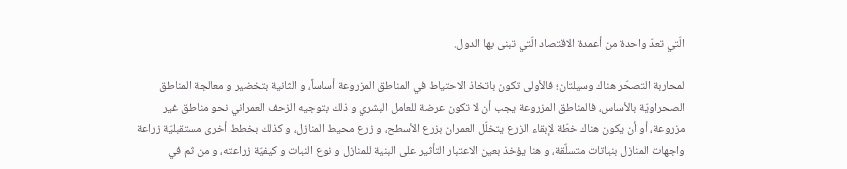الّتي تعدّ واحدة من أعمدة الاقتصاد الّتي تبنى بها الدول.

لمحاربة التصحّر هناك وسيلتان؛ فالأولى تكون باتخاذ الاحتياط في المناطق المزروعة أساساً، و الثانية بتخضير و معالجة المناطق الصحراويّة بالأساس، فالمناطق المزروعة يجب أن لا تكون عرضة للعامل البشري و ذلك بتوجيه الزحف العمراني نحو مناطق غير مزروعة، أو أن يكون هناك خطّة لإبقاء الزرع يتخلّل العمران بزرع الأسطح، و زرع محيط المنازل، و كذلك بخطط أخرى مستقبليّة زراعة واجهات المنازل بنباتات متسلٌقة، و هنا يؤخذ بعين الاعتبار التأثير على البنية للمنازل و نوع النبات و كيفيّة زراعته، و من ثم في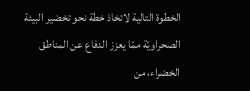الخطوة التالية لاتخاذ خطة نحو تخضير البيئة الصحراويّة ممّا يعزز الدفاع عن المناطق الخضراء، من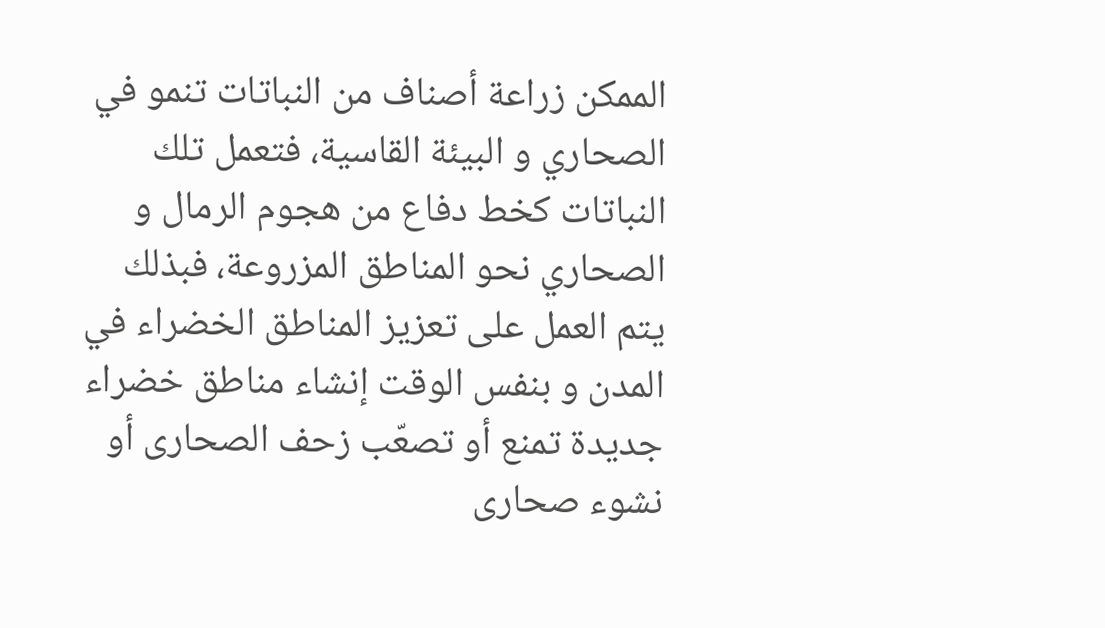الممكن زراعة أصناف من النباتات تنمو في الصحاري و البيئة القاسية، فتعمل تلك النباتات كخط دفاع من هجوم الرمال و الصحاري نحو المناطق المزروعة، فبذلك يتم العمل على تعزيز المناطق الخضراء في المدن و بنفس الوقت إنشاء مناطق خضراء جديدة تمنع أو تصعّب زحف الصحارى أو نشوء صحارى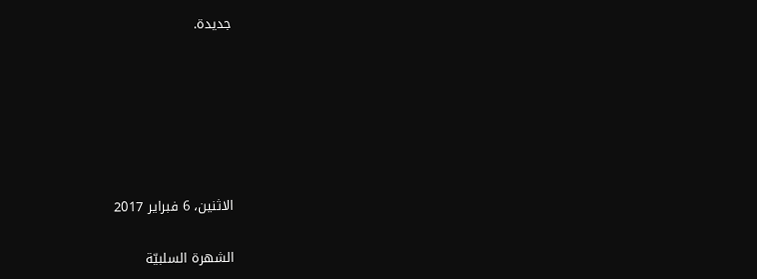جديدة.






الاثنين، 6 فبراير 2017

الشهرة السلبيّة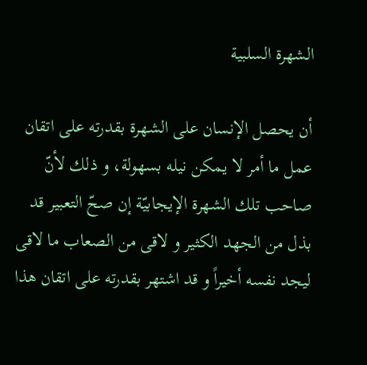الشهرة السلبية

أن يحصل الإنسان على الشهرة بقدرته على اتقان عمل ما أمر لا يمكن نيله بسهولة، و ذلك لأنّ صاحب تلك الشهرة الإيجابيّة إن صحّ التعبير قد بذل من الجهد الكثير و لاقى من الصعاب ما لاقى ليجد نفسه أخيراً و قد اشتهر بقدرته على اتقان هذا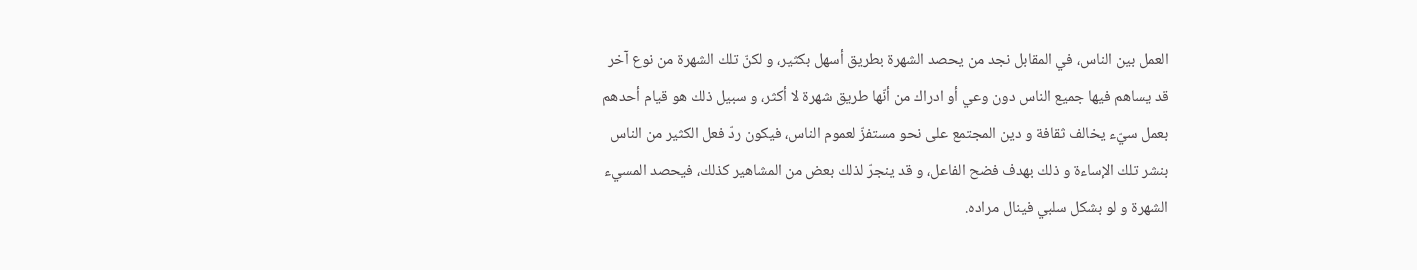العمل بين الناس، في المقابل نجد من يحصد الشهرة بطريق أسهل بكثير، و لكنّ تلك الشهرة من نوع آخر قد يساهم فيها جميع الناس دون وعي أو ادراك من أنّها طريق شهرة لا أكثر، و سبيل ذلك هو قيام أحدهم بعمل سيّء يخالف ثقافة و دين المجتمع على نحو مستفزّ لعموم الناس، فيكون ردّ فعل الكثير من الناس بنشر تلك الإساءة و ذلك بهدف فضح الفاعل، و قد ينجرّ لذلك بعض من المشاهير كذلك، فيحصد المسيء الشهرة و لو بشكل سلبي فينال مراده.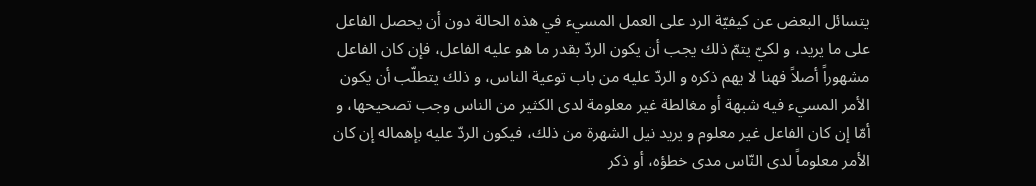يتسائل البعض عن كيفيّة الرد على العمل المسيء في هذه الحالة دون أن يحصل الفاعل على ما يريد، و لكيّ يتمّ ذلك يجب أن يكون الردّ بقدر ما هو عليه الفاعل، فإن كان الفاعل مشهوراً أصلاً فهنا لا يهم ذكره و الردّ عليه من باب توعية الناس، و ذلك يتطلّب أن يكون الأمر المسيء فيه شبهة أو مغالطة غير معلومة لدى الكثير من الناس وجب تصحيحها، و أمّا إن كان الفاعل غير معلوم و يريد نيل الشهرة من ذلك، فيكون الردّ عليه بإهماله إن كان الأمر معلوماً لدى النّاس مدى خطؤه، أو ذكر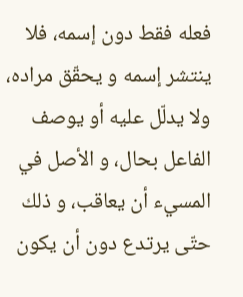فعله فقط دون إسمه، فلا ينتشر إسمه و يحقّق مراده، ولا يدلّل عليه أو يوصف الفاعل بحال، و الأصل في المسيء أن يعاقب، و ذلك حتّى يرتدع دون أن يكون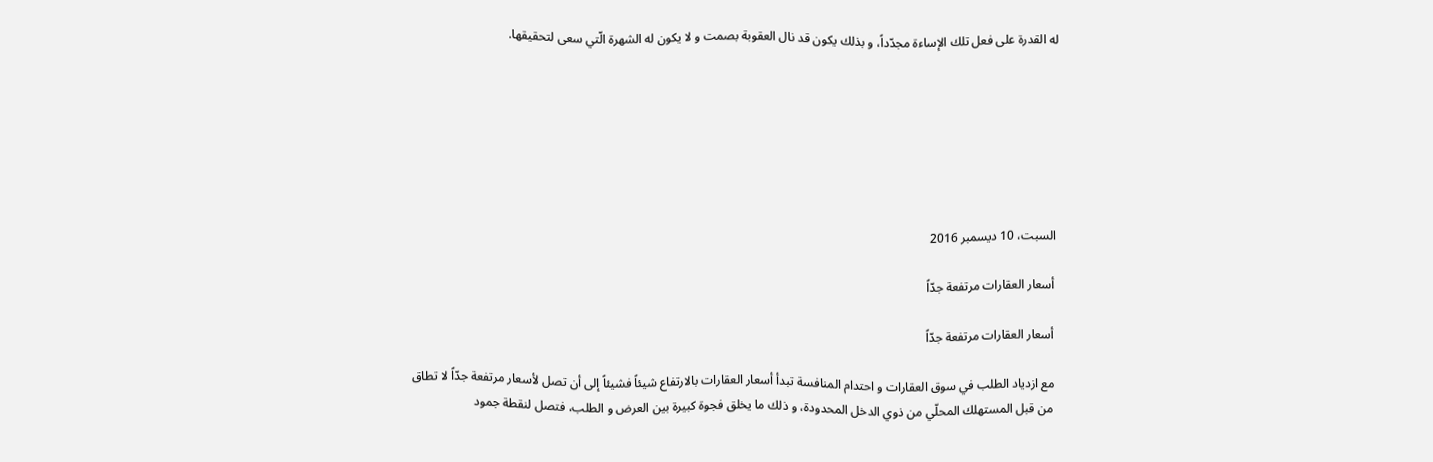له القدرة على فعل تلك الإساءة مجدّداً، و بذلك يكون قد نال العقوبة بصمت و لا يكون له الشهرة الّتي سعى لتحقيقها.







السبت، 10 ديسمبر 2016

أسعار العقارات مرتفعة جدّاً

أسعار العقارات مرتفعة جدّاً

مع ازدياد الطلب في سوق العقارات و احتدام المنافسة تبدأ أسعار العقارات بالارتفاع شيئاً فشيئاً إلى أن تصل لأسعار مرتفعة جدّاً لا تطاق من قبل المستهلك المحلّي من ذوي الدخل المحدودة، و ذلك ما يخلق فجوة كبيرة بين العرض و الطلب، فتصل لنقطة جمود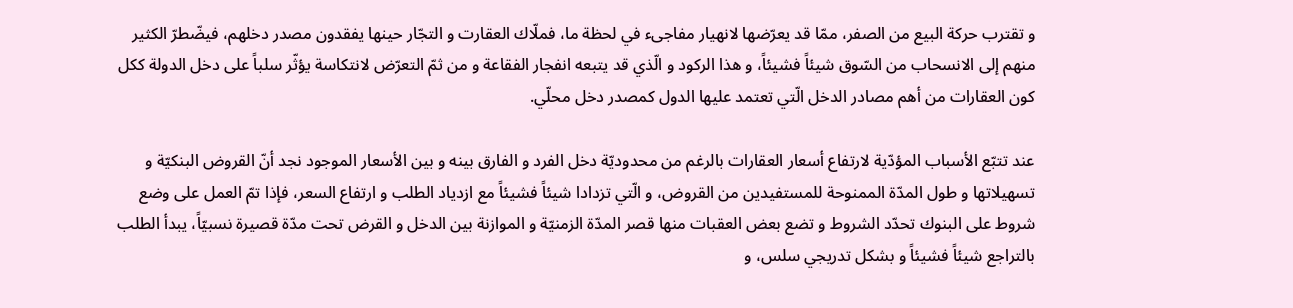و تقترب حركة البيع من الصفر، ممّا قد يعرّضها لانهيار مفاجىء في لحظة ما، فملّاك العقارت و التجّار حينها يفقدون مصدر دخلهم، فيضّطرّ الكثير منهم إلى الانسحاب من السّوق شيئاً فشيئاً، و هذا الركود و الّذي قد يتبعه انفجار الفقاعة و من ثمّ التعرّض لانتكاسة يؤثّر سلباً على دخل الدولة ككل كون العقارات من أهم مصادر الدخل الّتي تعتمد عليها الدول كمصدر دخل محلّي.

عند تتبّع الأسباب المؤدّية لارتفاع أسعار العقارات بالرغم من محدوديّة دخل الفرد و الفارق بينه و بين الأسعار الموجود نجد أنّ القروض البنكيّة و تسهيلاتها و طول المدّة الممنوحة للمستفيدين من القروض، و الّتي تزدادا شيئاً فشيئاً مع ازدياد الطلب و ارتفاع السعر، فإذا تمّ العمل على وضع شروط على البنوك تحدّد الشروط و تضع بعض العقبات منها قصر المدّة الزمنيّة و الموازنة بين الدخل و القرض تحت مدّة قصيرة نسبيّاً، يبدأ الطلب بالتراجع شيئاً فشيئاً و بشكل تدريجي سلس، و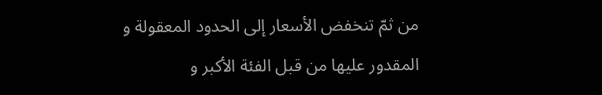من ثمّ تنخفض الأسعار إلى الحدود المعقولة و المقدور عليها من قبل الفئة الأكبر و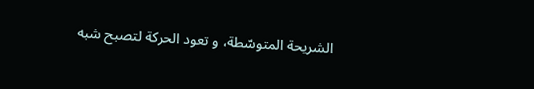الشريحة المتوسّطة، و تعود الحركة لتصبح شبه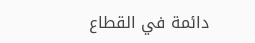دائمة في القطاع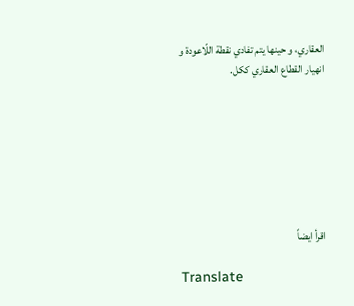العقاري، و حينها يتم تفادي نقطة اللّاعودة و انهيار القطاع العقاري ككل.







اقرأ ايضاً

Translate